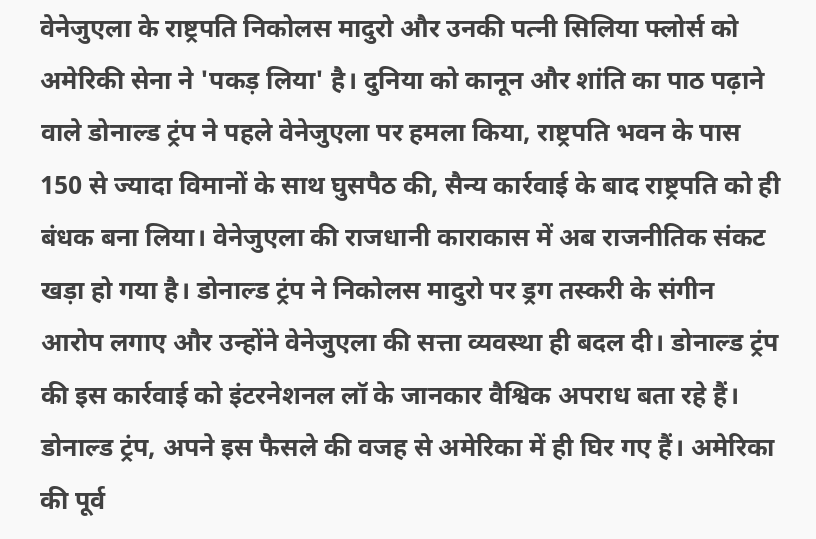वेनेजुएला के राष्ट्रपति निकोलस मादुरो और उनकी पत्नी सिलिया फ्लोर्स को अमेरिकी सेना ने 'पकड़ लिया' है। दुनिया को कानून और शांति का पाठ पढ़ाने वाले डोनाल्ड ट्रंप ने पहले वेनेजुएला पर हमला किया, राष्ट्रपति भवन के पास 150 से ज्यादा विमानों के साथ घुसपैठ की, सैन्य कार्रवाई के बाद राष्ट्रपति को ही बंधक बना लिया। वेनेजुएला की राजधानी काराकास में अब राजनीतिक संकट खड़ा हो गया है। डोनाल्ड ट्रंप ने निकोलस मादुरो पर ड्रग तस्करी के संगीन आरोप लगाए और उन्होंने वेनेजुएला की सत्ता व्यवस्था ही बदल दी। डोनाल्ड ट्रंप की इस कार्रवाई को इंटरनेशनल लॉ के जानकार वैश्विक अपराध बता रहे हैं।
डोनाल्ड ट्रंप, अपने इस फैसले की वजह से अमेरिका में ही घिर गए हैं। अमेरिका की पूर्व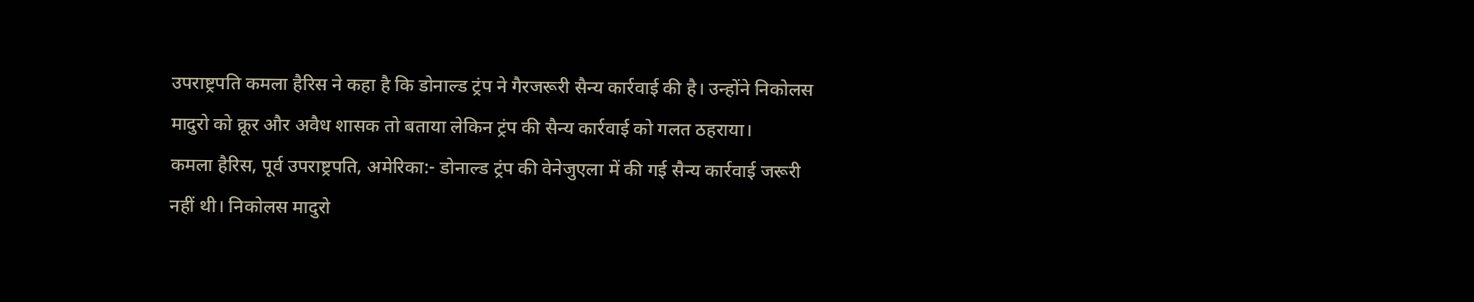उपराष्ट्रपति कमला हैरिस ने कहा है कि डोनाल्ड ट्रंप ने गैरजरूरी सैन्य कार्रवाई की है। उन्होंने निकोलस मादुरो को क्रूर और अवैध शासक तो बताया लेकिन ट्रंप की सैन्य कार्रवाई को गलत ठहराया।
कमला हैरिस, पूर्व उपराष्ट्रपति, अमेरिका:- डोनाल्ड ट्रंप की वेनेजुएला में की गई सैन्य कार्रवाई जरूरी नहीं थी। निकोलस मादुरो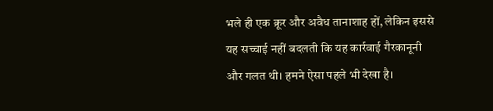भले ही एक क्रूर और अवैध तानाशाह हों, लेकिन इससे यह सच्चाई नहीं बदलती कि यह कार्रवाई गैरकानूनी और गलत थी। हमने ऐसा पहले भी देखा है।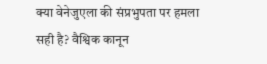क्या वेनेजुएला की संप्रभुपता पर हमला सही है? वैश्विक कानून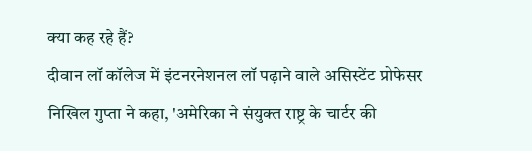क्या कह रहे हैं?
दीवान लॉ कॉलेज में इंटनरनेशनल लॉ पढ़ाने वाले असिस्टेंट प्रोफेसर निखिल गुप्ता ने कहा, 'अमेरिका ने संयुक्त राष्ट्र के चार्टर की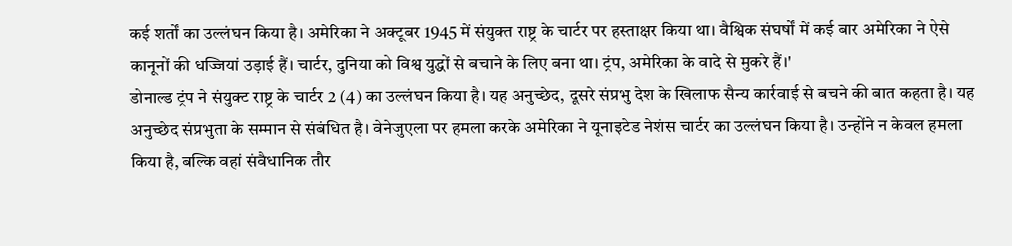कई शर्तों का उल्लंघन किया है। अमेरिका ने अक्टूबर 1945 में संयुक्त राष्ट्र के चार्टर पर हस्ताक्षर किया था। वैश्विक संघर्षों में कई बार अमेरिका ने ऐसे कानूनों की धज्जियां उड़ाई हैं। चार्टर, दुनिया को विश्व युद्धों से बचाने के लिए बना था। ट्रंप, अमेरिका के वादे से मुकरे हैं।'
डोनाल्ड ट्रंप ने संयुक्ट राष्ट्र के चार्टर 2 (4) का उल्लंघन किया है। यह अनुच्छेद, दूसरे संप्रभु देश के खिलाफ सैन्य कार्रवाई से बचने की बात कहता है। यह अनुच्छेद संप्रभुता के सम्मान से संबंधित है। वेनेजुएला पर हमला करके अमेरिका ने यूनाइटेड नेशंस चार्टर का उल्लंघन किया है। उन्होंने न केवल हमला किया है, बल्कि वहां संवैधानिक तौर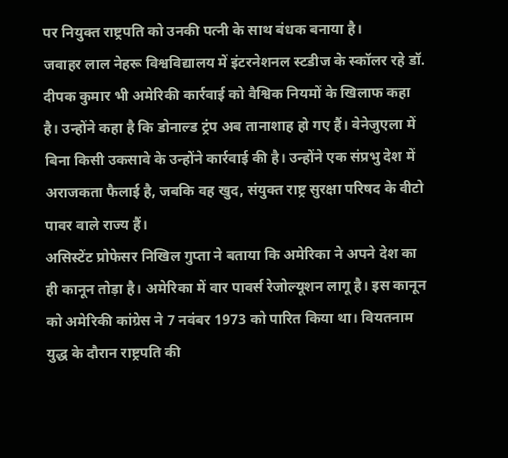पर नियुक्त राष्ट्रपति को उनकी पत्नी के साथ बंधक बनाया है।
जवाहर लाल नेहरू विश्वविद्यालय में इंटरनेशनल स्टडीज के स्कॉलर रहे डॉ. दीपक कुमार भी अमेरिकी कार्रवाई को वैश्विक नियमों के खिलाफ कहा है। उन्होंने कहा है कि डोनाल्ड ट्रंप अब तानाशाह हो गए हैं। वेनेजुएला में बिना किसी उकसावे के उन्होंने कार्रवाई की है। उन्होंने एक संप्रभु देश में अराजकता फैलाई है, जबकि वह खुद, संयुक्त राष्ट्र सुरक्षा परिषद के वीटो पावर वाले राज्य हैं।
असिस्टेंट प्रोफेसर निखिल गुप्ता ने बताया कि अमेरिका ने अपने देश का ही कानून तोड़ा है। अमेरिका में वार पावर्स रेजोल्यूशन लागू है। इस कानून को अमेरिकी कांग्रेस ने 7 नवंबर 1973 को पारित किया था। वियतनाम युद्ध के दौरान राष्ट्रपति की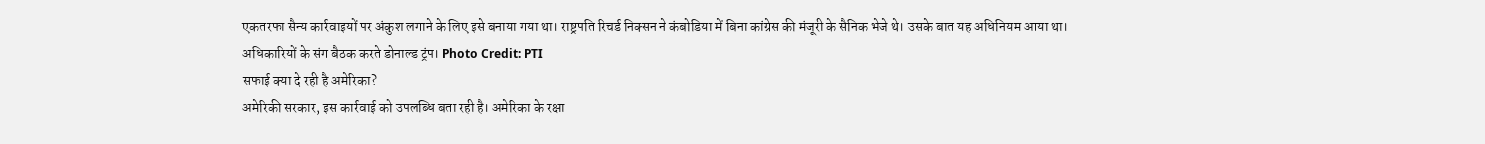एकतरफा सैन्य कार्रवाइयों पर अंकुश लगाने के लिए इसे बनाया गया था। राष्ट्रपति रिचर्ड निक्सन ने कंबोडिया में बिना कांग्रेस की मंजूरी के सैनिक भेजे थे। उसके बात यह अधिनियम आया था।
अधिकारियों के संग बैठक करते डोनाल्ड ट्रंप। Photo Credit: PTI
सफाई क्या दे रही है अमेरिका?
अमेरिकी सरकार, इस कार्रवाई को उपलब्धि बता रही है। अमेरिका के रक्षा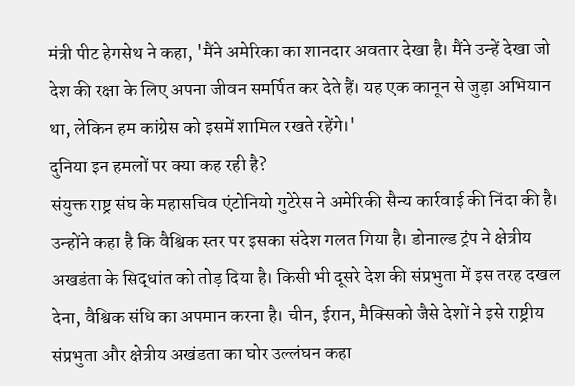मंत्री पीट हेगसेथ ने कहा, 'मैंने अमेरिका का शानदार अवतार देखा है। मैंने उन्हें देखा जो देश की रक्षा के लिए अपना जीवन समर्पित कर देते हैं। यह एक कानून से जुड़ा अभियान था, लेकिन हम कांग्रेस को इसमें शामिल रखते रहेंगे।'
दुनिया इन हमलों पर क्या कह रही है?
संयुक्त राष्ट्र संघ के महासचिव एंटोनियो गुटेरेस ने अमेरिकी सैन्य कार्रवाई की निंदा की है। उन्होंने कहा है कि वैश्विक स्तर पर इसका संदेश गलत गिया है। डोनाल्ड ट्रंप ने क्षेत्रीय अखडंता के सिद्धांत को तोड़ दिया है। किसी भी दूसरे देश की संप्रभुता में इस तरह दखल देना, वैश्विक संधि का अपमान करना है। चीन, ईरान, मैक्सिको जैसे देशों ने इसे राष्ट्रीय संप्रभुता और क्षेत्रीय अखंडता का घोर उल्लंघन कहा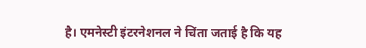है। एमनेस्टी इंटरनेशनल ने चिंता जताई है कि यह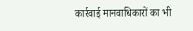कार्रवाई मानवाधिकारों का भी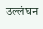उल्लंघन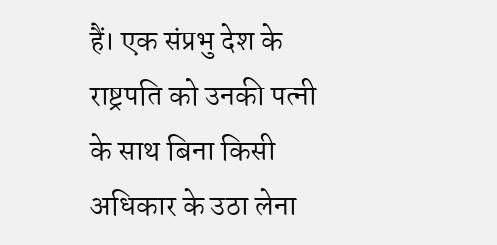हैं। एक संप्रभु देश के राष्ट्रपति को उनकी पत्नी के साथ बिना किसी अधिकार के उठा लेना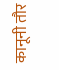कानूनी तौर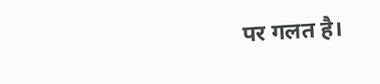पर गलत है।